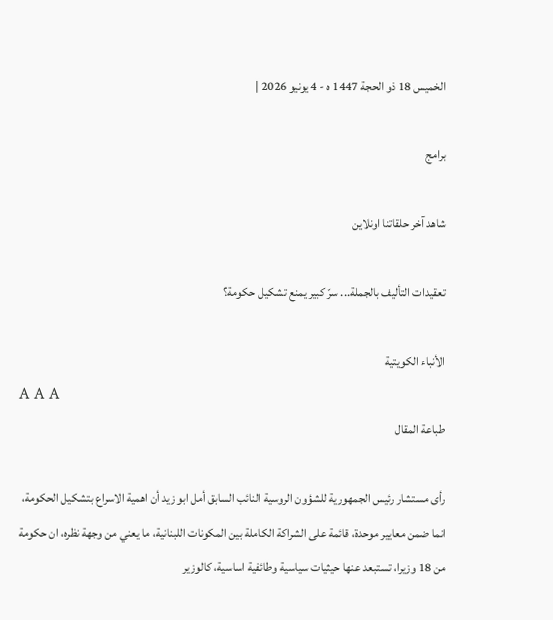الخميس 18 ذو الحجة 1447 ه - 4 يونيو 2026 |

برامج

شاهد آخر حلقاتنا اونلاين

تعقيدات التأليف بالجملة... سرّ كبير يمنع تشكيل حكومة؟

الأنباء الكويتية
A A A
طباعة المقال

رأى مستشار رئيس الجمهورية للشؤون الروسية النائب السابق أمل ابو زيد أن اهمية الاسراع بتشكيل الحكومة، انما ضمن معايير موحدة، قائمة على الشراكة الكاملة بين المكونات اللبنانية، ما يعني من وجهة نظره، ان حكومة من 18 وزيرا، تستبعد عنها حيثيات سياسية وطائفية اساسية، كالوزير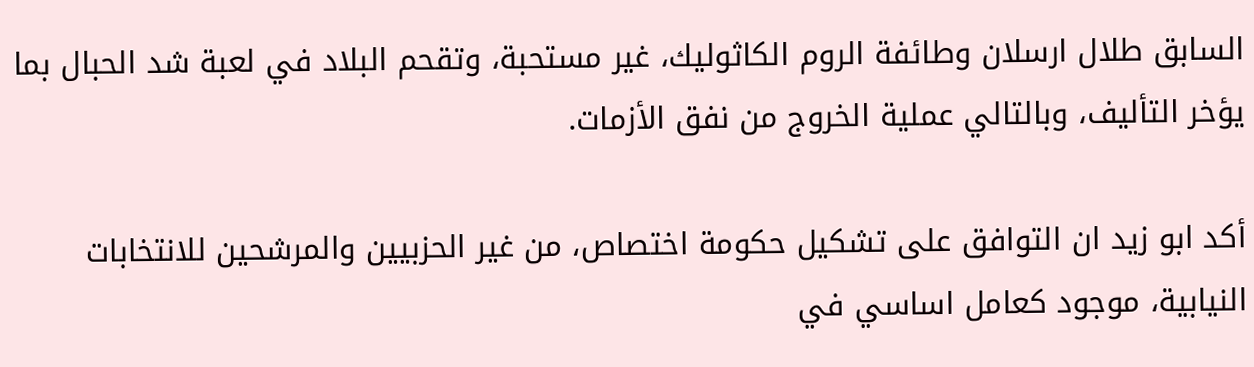السابق طلال ارسلان وطائفة الروم الكاثوليك، غير مستحبة، وتقحم البلاد في لعبة شد الحبال بما يؤخر التأليف، وبالتالي عملية الخروج من نفق الأزمات.

أكد ابو زيد ان التوافق على تشكيل حكومة اختصاص، من غير الحزبيين والمرشحين للانتخابات النيابية، موجود كعامل اساسي في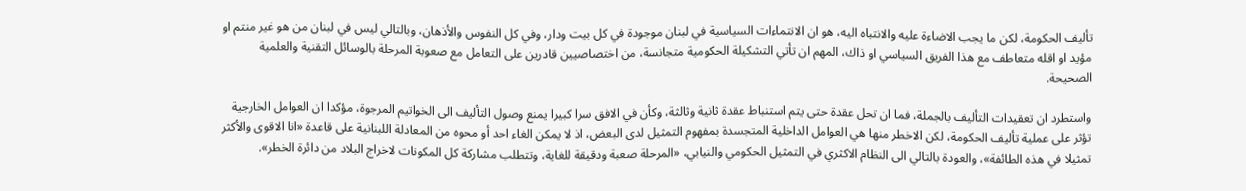تأليف الحكومة، لكن ما يجب الاضاءة عليه والانتباه اليه، هو ان الانتماءات السياسية في لبنان موجودة في كل بيت ودار، وفي كل النفوس والأذهان، وبالتالي ليس في لبنان من هو غير منتم او مؤيد او اقله متعاطف مع هذا الفريق السياسي او ذاك، المهم ان تأتي التشكيلة الحكومية متجانسة، من اختصاصيين قادرين على التعامل مع صعوبة المرحلة بالوسائل التقنية والعلمية الصحيحة.

واستطرد ان تعقيدات التأليف بالجملة، فما ان تحل عقدة حتى يتم استنباط عقدة ثانية وثالثة، وكأن في الافق سرا كبيرا يمنع وصول التأليف الى الخواتيم المرجوة، مؤكدا ان العوامل الخارجية تؤثر على عملية تأليف الحكومة، لكن الاخطر منها هي العوامل الداخلية المتجسدة بمفهوم التمثيل لدى البعض، اذ لا يمكن الغاء احد أو محوه من المعادلة اللبنانية على قاعدة «انا الاقوى والأكثر تمثيلا في هذه الطائفة»، والعودة بالتالي الى النظام الاكثري في التمثيل الحكومي والنيابي، «المرحلة صعبة ودقيقة للغاية، وتتطلب مشاركة كل المكونات لاخراج البلاد من دائرة الخطر».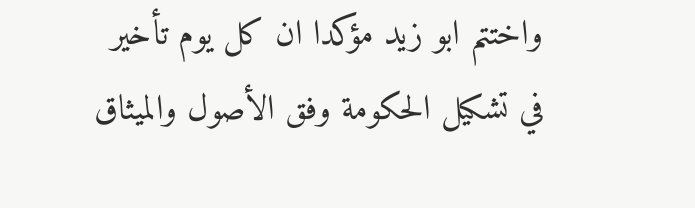واختتم ابو زيد مؤكدا ان كل يوم تأخير في تشكيل الحكومة وفق الأصول والميثاق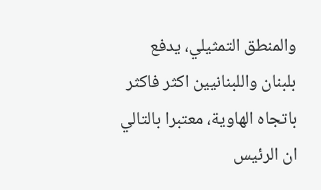والمنطق التمثيلي، يدفع بلبنان واللبنانيين اكثر فاكثر باتجاه الهاوية، معتبرا بالتالي ان الرئيس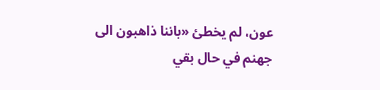عون، لم يخطئ «باننا ذاهبون الى جهنم في حال بقي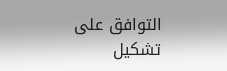التوافق على تشكيل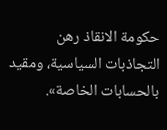حكومة الانقاذ رهن التجاذبات السياسية، ومقيد بالحسابات الخاصة».